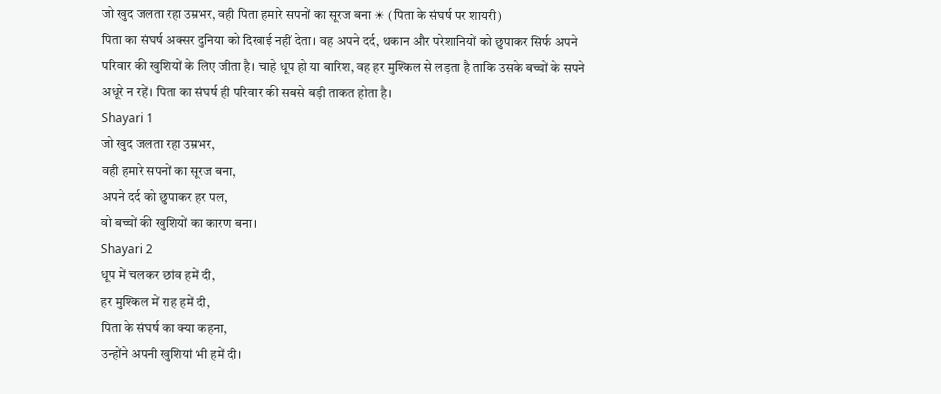जो खुद जलता रहा उम्रभर, वही पिता हमारे सपनों का सूरज बना ☀ (पिता के संघर्ष पर शायरी)
पिता का संघर्ष अक्सर दुनिया को दिखाई नहीं देता। वह अपने दर्द, थकान और परेशानियों को छुपाकर सिर्फ अपने परिवार की खुशियों के लिए जीता है। चाहे धूप हो या बारिश, वह हर मुश्किल से लड़ता है ताकि उसके बच्चों के सपने अधूरे न रहें। पिता का संघर्ष ही परिवार की सबसे बड़ी ताकत होता है।
Shayari 1
जो खुद जलता रहा उम्रभर,
वही हमारे सपनों का सूरज बना,
अपने दर्द को छुपाकर हर पल,
वो बच्चों की खुशियों का कारण बना।
Shayari 2
धूप में चलकर छांव हमें दी,
हर मुश्किल में राह हमें दी,
पिता के संघर्ष का क्या कहना,
उन्होंने अपनी खुशियां भी हमें दी।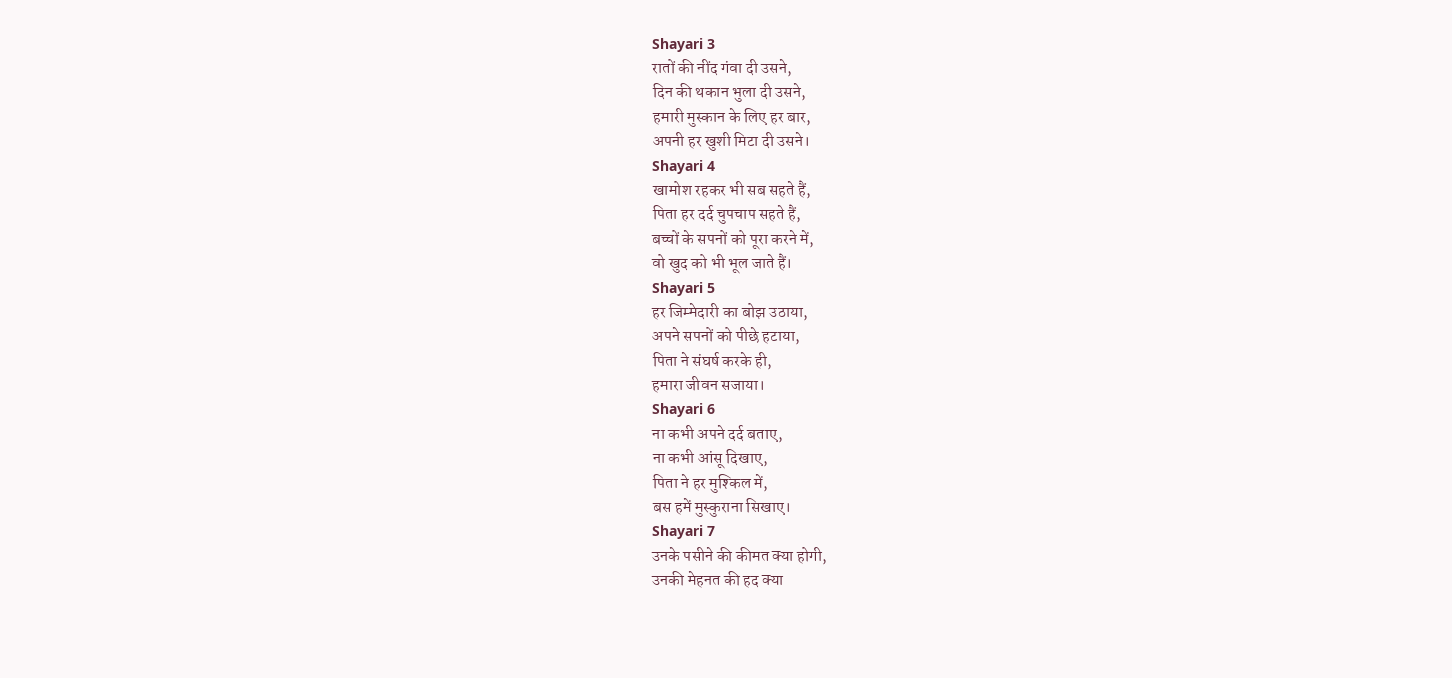Shayari 3
रातों की नींद गंवा दी उसने,
दिन की थकान भुला दी उसने,
हमारी मुस्कान के लिए हर बार,
अपनी हर खुशी मिटा दी उसने।
Shayari 4
खामोश रहकर भी सब सहते हैं,
पिता हर दर्द चुपचाप सहते हैं,
बच्चों के सपनों को पूरा करने में,
वो खुद को भी भूल जाते हैं।
Shayari 5
हर जिम्मेदारी का बोझ उठाया,
अपने सपनों को पीछे हटाया,
पिता ने संघर्ष करके ही,
हमारा जीवन सजाया।
Shayari 6
ना कभी अपने दर्द बताए,
ना कभी आंसू दिखाए,
पिता ने हर मुश्किल में,
बस हमें मुस्कुराना सिखाए।
Shayari 7
उनके पसीने की कीमत क्या होगी,
उनकी मेहनत की हद क्या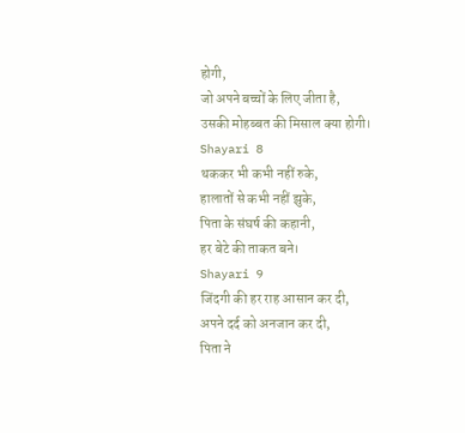होगी,
जो अपने बच्चों के लिए जीता है,
उसकी मोहब्बत की मिसाल क्या होगी।
Shayari 8
थककर भी कभी नहीं रुके,
हालातों से कभी नहीं झुके,
पिता के संघर्ष की कहानी,
हर बेटे की ताकत बने।
Shayari 9
जिंदगी की हर राह आसान कर दी,
अपने दर्द को अनजान कर दी,
पिता ने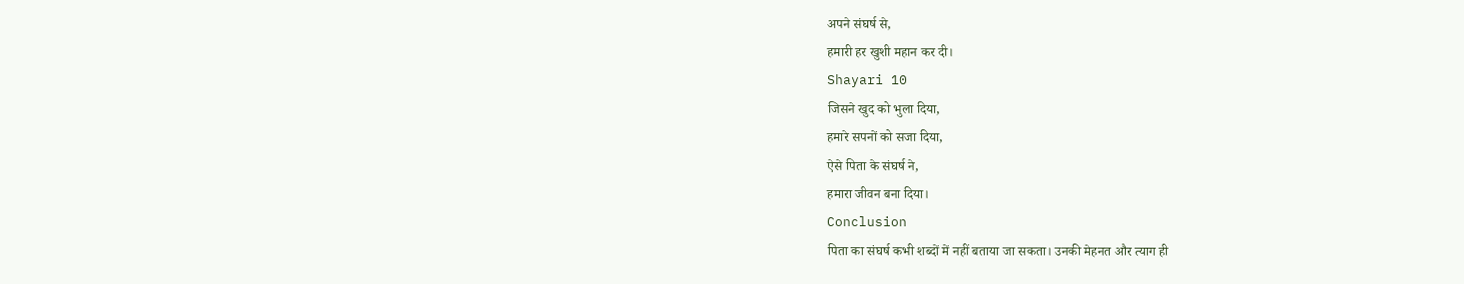अपने संघर्ष से,
हमारी हर खुशी महान कर दी।
Shayari 10
जिसने खुद को भुला दिया,
हमारे सपनों को सजा दिया,
ऐसे पिता के संघर्ष ने,
हमारा जीवन बना दिया।
Conclusion
पिता का संघर्ष कभी शब्दों में नहीं बताया जा सकता। उनकी मेहनत और त्याग ही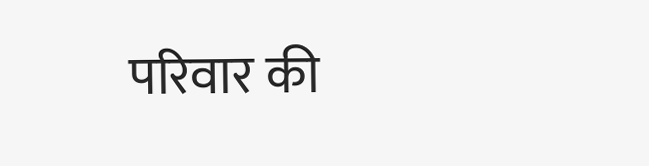परिवार की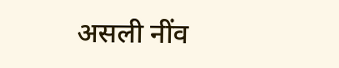असली नींव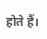होते हैं।